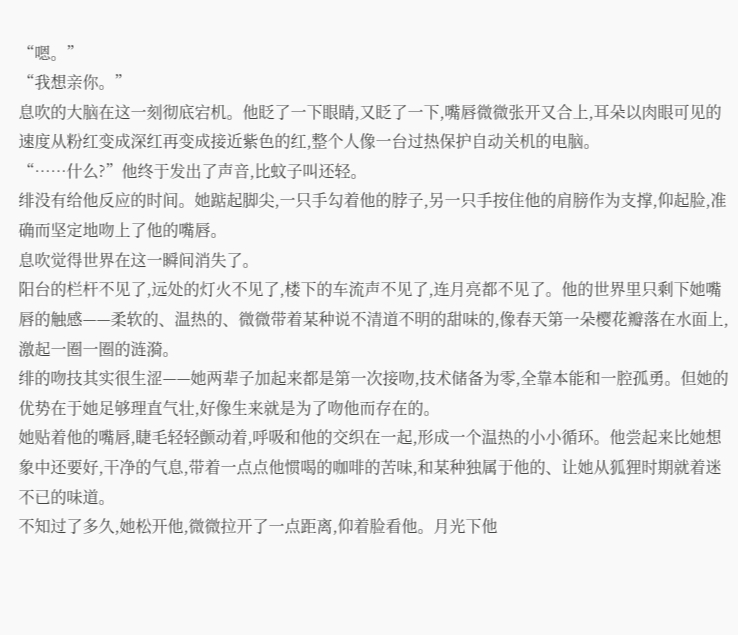“嗯。”
“我想亲你。”
息吹的大脑在这一刻彻底宕机。他眨了一下眼睛,又眨了一下,嘴唇微微张开又合上,耳朵以肉眼可见的速度从粉红变成深红再变成接近紫色的红,整个人像一台过热保护自动关机的电脑。
“……什么?”他终于发出了声音,比蚊子叫还轻。
绯没有给他反应的时间。她踮起脚尖,一只手勾着他的脖子,另一只手按住他的肩膀作为支撑,仰起脸,准确而坚定地吻上了他的嘴唇。
息吹觉得世界在这一瞬间消失了。
阳台的栏杆不见了,远处的灯火不见了,楼下的车流声不见了,连月亮都不见了。他的世界里只剩下她嘴唇的触感——柔软的、温热的、微微带着某种说不清道不明的甜味的,像春天第一朵樱花瓣落在水面上,激起一圈一圈的涟漪。
绯的吻技其实很生涩——她两辈子加起来都是第一次接吻,技术储备为零,全靠本能和一腔孤勇。但她的优势在于她足够理直气壮,好像生来就是为了吻他而存在的。
她贴着他的嘴唇,睫毛轻轻颤动着,呼吸和他的交织在一起,形成一个温热的小小循环。他尝起来比她想象中还要好,干净的气息,带着一点点他惯喝的咖啡的苦味,和某种独属于他的、让她从狐狸时期就着迷不已的味道。
不知过了多久,她松开他,微微拉开了一点距离,仰着脸看他。月光下他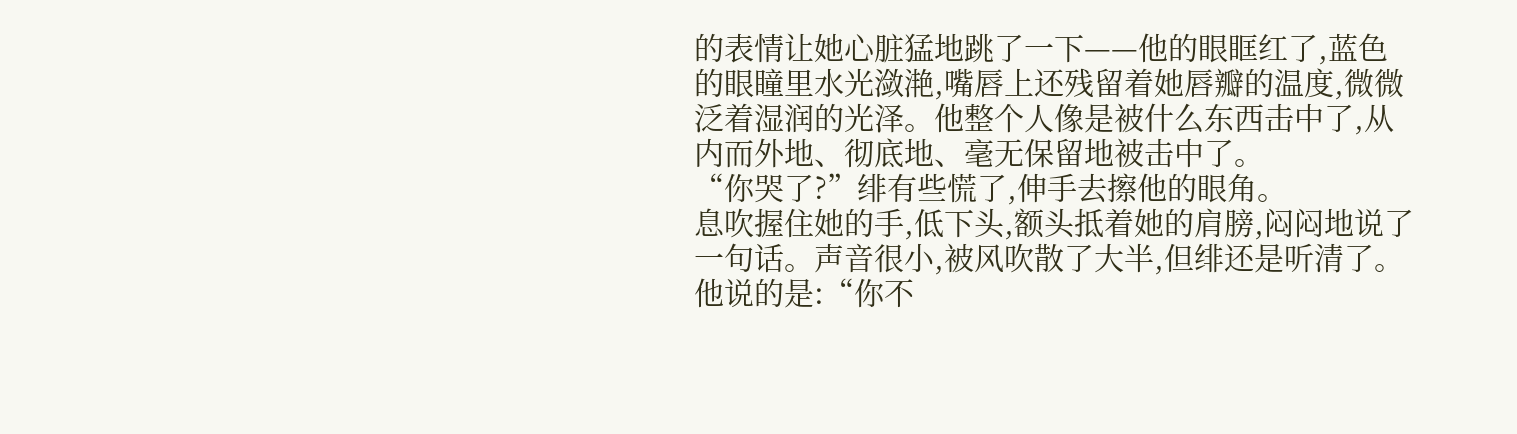的表情让她心脏猛地跳了一下——他的眼眶红了,蓝色的眼瞳里水光潋滟,嘴唇上还残留着她唇瓣的温度,微微泛着湿润的光泽。他整个人像是被什么东西击中了,从内而外地、彻底地、毫无保留地被击中了。
“你哭了?”绯有些慌了,伸手去擦他的眼角。
息吹握住她的手,低下头,额头抵着她的肩膀,闷闷地说了一句话。声音很小,被风吹散了大半,但绯还是听清了。
他说的是:“你不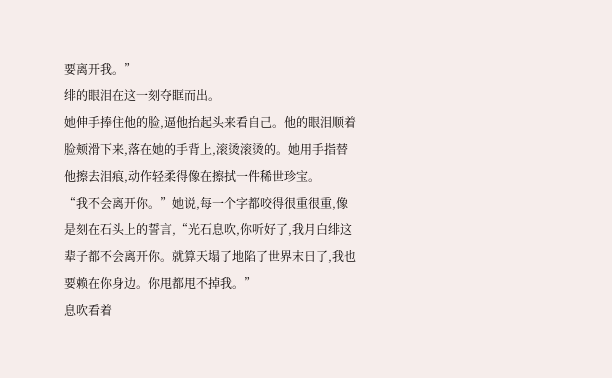要离开我。”
绯的眼泪在这一刻夺眶而出。
她伸手捧住他的脸,逼他抬起头来看自己。他的眼泪顺着脸颊滑下来,落在她的手背上,滚烫滚烫的。她用手指替他擦去泪痕,动作轻柔得像在擦拭一件稀世珍宝。
“我不会离开你。”她说,每一个字都咬得很重很重,像是刻在石头上的誓言,“光石息吹,你听好了,我月白绯这辈子都不会离开你。就算天塌了地陷了世界末日了,我也要赖在你身边。你甩都甩不掉我。”
息吹看着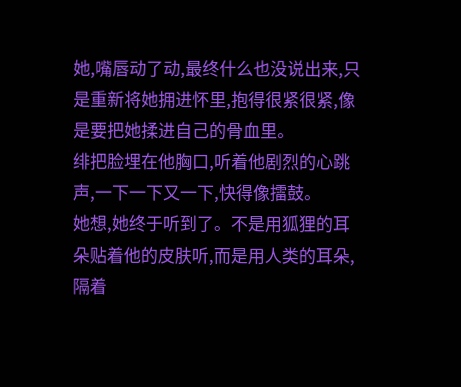她,嘴唇动了动,最终什么也没说出来,只是重新将她拥进怀里,抱得很紧很紧,像是要把她揉进自己的骨血里。
绯把脸埋在他胸口,听着他剧烈的心跳声,一下一下又一下,快得像擂鼓。
她想,她终于听到了。不是用狐狸的耳朵贴着他的皮肤听,而是用人类的耳朵,隔着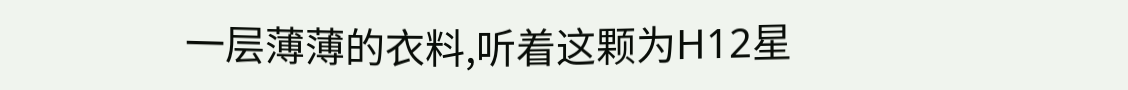一层薄薄的衣料,听着这颗为H12星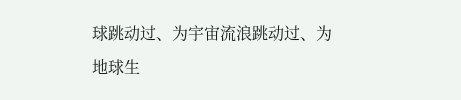球跳动过、为宇宙流浪跳动过、为地球生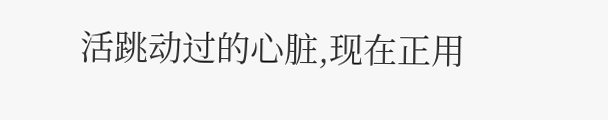活跳动过的心脏,现在正用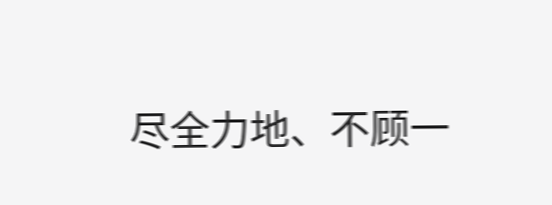尽全力地、不顾一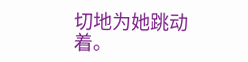切地为她跳动着。